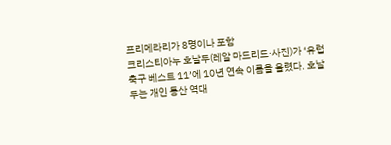프리메라리가 8명이나 포함
크리스티아누 호날두(레알 마드리드·사진)가 ‘유럽축구 베스트 11’에 10년 연속 이름을 올렸다. 호날두는 개인 통산 역대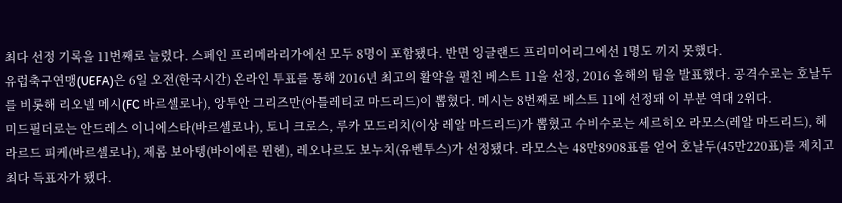최다 선정 기록을 11번째로 늘렸다. 스페인 프리메라리가에선 모두 8명이 포함됐다. 반면 잉글랜드 프리미어리그에선 1명도 끼지 못했다.
유럽축구연맹(UEFA)은 6일 오전(한국시간) 온라인 투표를 통해 2016년 최고의 활약을 펼친 베스트 11을 선정, 2016 올해의 팀을 발표했다. 공격수로는 호날두를 비롯해 리오넬 메시(FC 바르셀로나), 앙투안 그리즈만(아틀레티코 마드리드)이 뽑혔다. 메시는 8번째로 베스트 11에 선정돼 이 부분 역대 2위다.
미드필더로는 안드레스 이니에스타(바르셀로나), 토니 크로스, 루카 모드리치(이상 레알 마드리드)가 뽑혔고 수비수로는 세르히오 라모스(레알 마드리드), 헤라르드 피케(바르셀로나), 제롬 보아텡(바이에른 뮌헨), 레오나르도 보누치(유벤투스)가 선정됐다. 라모스는 48만8908표를 얻어 호날두(45만220표)를 제치고 최다 득표자가 됐다.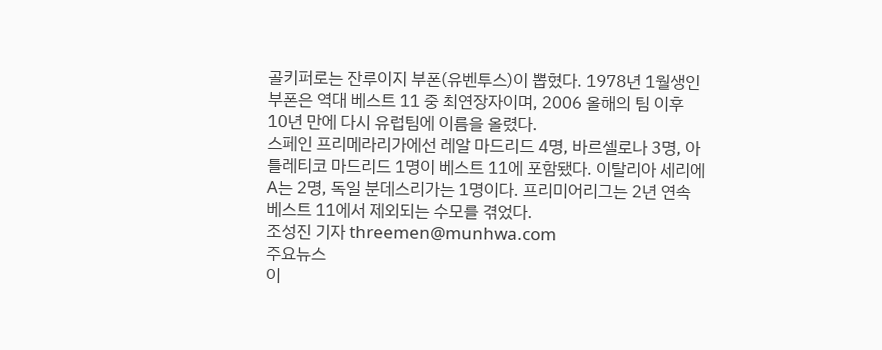골키퍼로는 잔루이지 부폰(유벤투스)이 뽑혔다. 1978년 1월생인 부폰은 역대 베스트 11 중 최연장자이며, 2006 올해의 팀 이후 10년 만에 다시 유럽팀에 이름을 올렸다.
스페인 프리메라리가에선 레알 마드리드 4명, 바르셀로나 3명, 아틀레티코 마드리드 1명이 베스트 11에 포함됐다. 이탈리아 세리에A는 2명, 독일 분데스리가는 1명이다. 프리미어리그는 2년 연속 베스트 11에서 제외되는 수모를 겪었다.
조성진 기자 threemen@munhwa.com
주요뉴스
이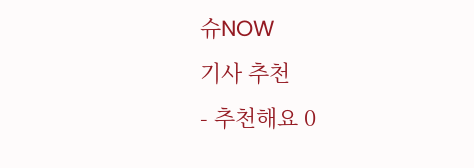슈NOW
기사 추천
- 추천해요 0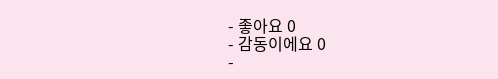- 좋아요 0
- 감동이에요 0
-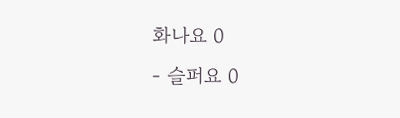화나요 0
- 슬퍼요 0